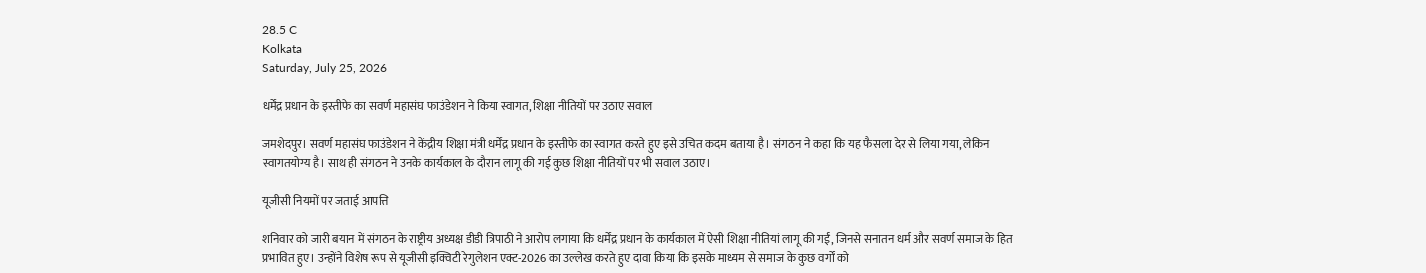28.5 C
Kolkata
Saturday, July 25, 2026

धर्मेंद्र प्रधान के इस्तीफे का सवर्ण महासंघ फाउंडेशन ने किया स्वागत, शिक्षा नीतियों पर उठाए सवाल

जमशेदपुर। सवर्ण महासंघ फाउंडेशन ने केंद्रीय शिक्षा मंत्री धर्मेंद्र प्रधान के इस्तीफे का स्वागत करते हुए इसे उचित कदम बताया है। संगठन ने कहा कि यह फैसला देर से लिया गया, लेकिन स्वागतयोग्य है। साथ ही संगठन ने उनके कार्यकाल के दौरान लागू की गई कुछ शिक्षा नीतियों पर भी सवाल उठाए।

यूजीसी नियमों पर जताई आपत्ति

शनिवार को जारी बयान में संगठन के राष्ट्रीय अध्यक्ष डीडी त्रिपाठी ने आरोप लगाया कि धर्मेंद्र प्रधान के कार्यकाल में ऐसी शिक्षा नीतियां लागू की गईं, जिनसे सनातन धर्म और सवर्ण समाज के हित प्रभावित हुए। उन्होंने विशेष रूप से यूजीसी इक्विटी रेगुलेशन एक्ट-2026 का उल्लेख करते हुए दावा किया कि इसके माध्यम से समाज के कुछ वर्गों को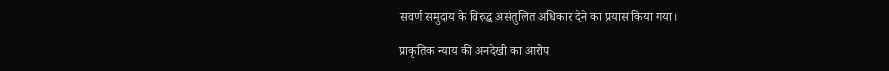सवर्ण समुदाय के विरुद्ध असंतुलित अधिकार देने का प्रयास किया गया।

प्राकृतिक न्याय की अनदेखी का आरोप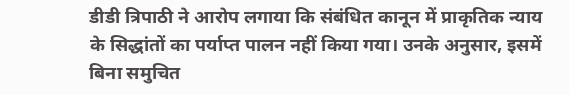डीडी त्रिपाठी ने आरोप लगाया कि संबंधित कानून में प्राकृतिक न्याय के सिद्धांतों का पर्याप्त पालन नहीं किया गया। उनके अनुसार, इसमें बिना समुचित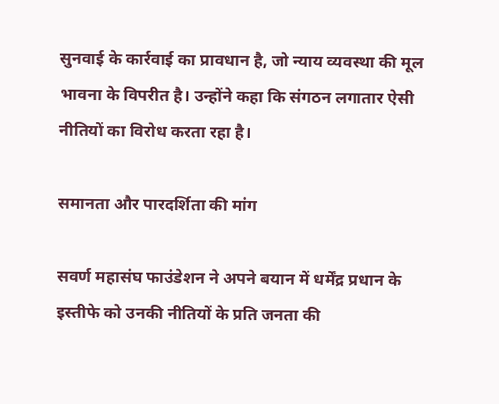सुनवाई के कार्रवाई का प्रावधान है, जो न्याय व्यवस्था की मूल भावना के विपरीत है। उन्होंने कहा कि संगठन लगातार ऐसी नीतियों का विरोध करता रहा है।

समानता और पारदर्शिता की मांग

सवर्ण महासंघ फाउंडेशन ने अपने बयान में धर्मेंद्र प्रधान के इस्तीफे को उनकी नीतियों के प्रति जनता की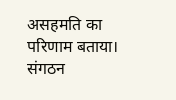असहमति का परिणाम बताया। संगठन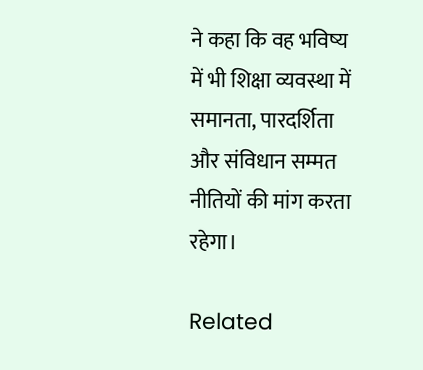ने कहा कि वह भविष्य में भी शिक्षा व्यवस्था में समानता, पारदर्शिता और संविधान सम्मत नीतियों की मांग करता रहेगा।

Related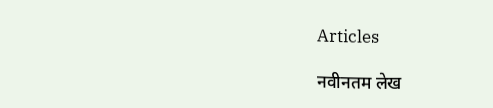Articles

नवीनतम लेख